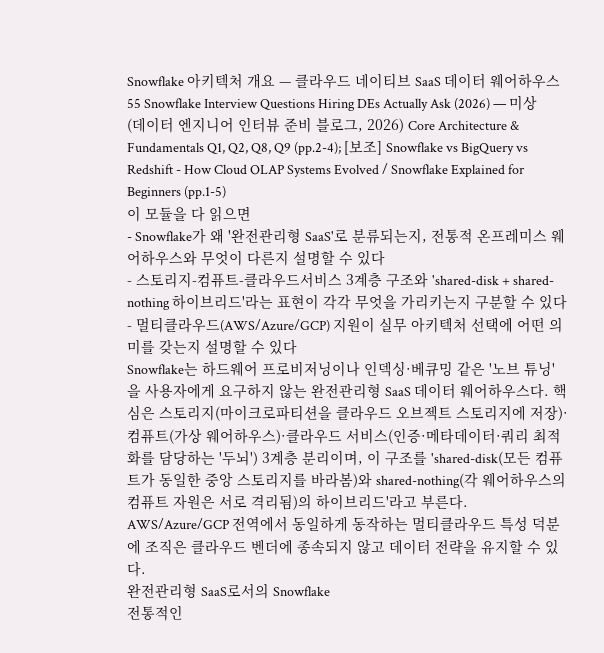Snowflake 아키텍처 개요 — 클라우드 네이티브 SaaS 데이터 웨어하우스
55 Snowflake Interview Questions Hiring DEs Actually Ask (2026) — 미상 (데이터 엔지니어 인터뷰 준비 블로그, 2026) Core Architecture & Fundamentals Q1, Q2, Q8, Q9 (pp.2-4); [보조] Snowflake vs BigQuery vs Redshift - How Cloud OLAP Systems Evolved / Snowflake Explained for Beginners (pp.1-5)
이 모듈을 다 읽으면
- Snowflake가 왜 '완전관리형 SaaS'로 분류되는지, 전통적 온프레미스 웨어하우스와 무엇이 다른지 설명할 수 있다
- 스토리지-컴퓨트-클라우드서비스 3계층 구조와 'shared-disk + shared-nothing 하이브리드'라는 표현이 각각 무엇을 가리키는지 구분할 수 있다
- 멀티클라우드(AWS/Azure/GCP) 지원이 실무 아키텍처 선택에 어떤 의미를 갖는지 설명할 수 있다
Snowflake는 하드웨어 프로비저닝이나 인덱싱·베큐밍 같은 '노브 튜닝'을 사용자에게 요구하지 않는 완전관리형 SaaS 데이터 웨어하우스다. 핵심은 스토리지(마이크로파티션을 클라우드 오브젝트 스토리지에 저장)·컴퓨트(가상 웨어하우스)·클라우드 서비스(인증·메타데이터·쿼리 최적화를 담당하는 '두뇌') 3계층 분리이며, 이 구조를 'shared-disk(모든 컴퓨트가 동일한 중앙 스토리지를 바라봄)와 shared-nothing(각 웨어하우스의 컴퓨트 자원은 서로 격리됨)의 하이브리드'라고 부른다. AWS/Azure/GCP 전역에서 동일하게 동작하는 멀티클라우드 특성 덕분에 조직은 클라우드 벤더에 종속되지 않고 데이터 전략을 유지할 수 있다.
완전관리형 SaaS로서의 Snowflake
전통적인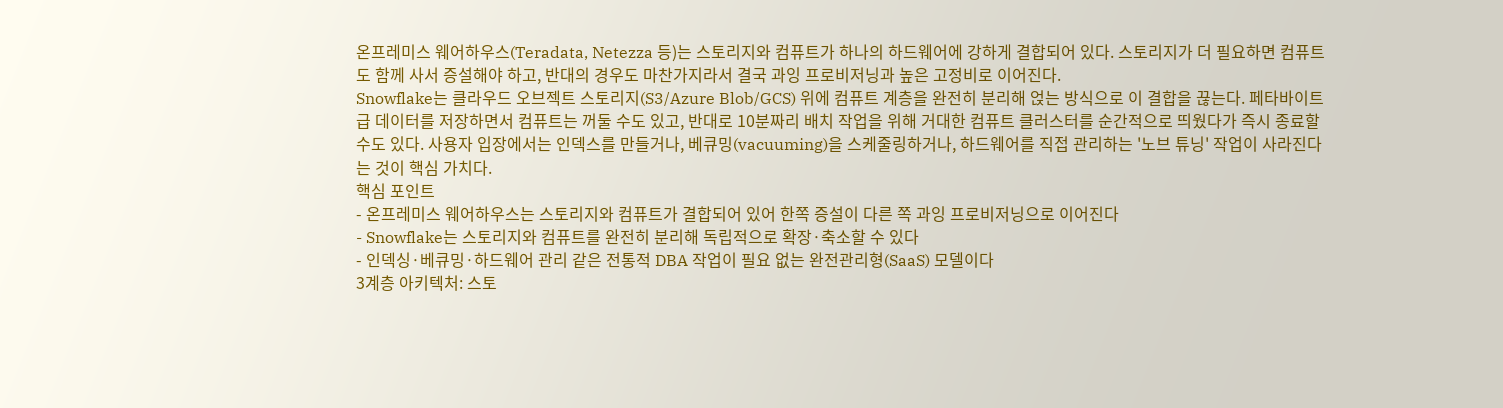온프레미스 웨어하우스(Teradata, Netezza 등)는 스토리지와 컴퓨트가 하나의 하드웨어에 강하게 결합되어 있다. 스토리지가 더 필요하면 컴퓨트도 함께 사서 증설해야 하고, 반대의 경우도 마찬가지라서 결국 과잉 프로비저닝과 높은 고정비로 이어진다.
Snowflake는 클라우드 오브젝트 스토리지(S3/Azure Blob/GCS) 위에 컴퓨트 계층을 완전히 분리해 얹는 방식으로 이 결합을 끊는다. 페타바이트급 데이터를 저장하면서 컴퓨트는 꺼둘 수도 있고, 반대로 10분짜리 배치 작업을 위해 거대한 컴퓨트 클러스터를 순간적으로 띄웠다가 즉시 종료할 수도 있다. 사용자 입장에서는 인덱스를 만들거나, 베큐밍(vacuuming)을 스케줄링하거나, 하드웨어를 직접 관리하는 '노브 튜닝' 작업이 사라진다는 것이 핵심 가치다.
핵심 포인트
- 온프레미스 웨어하우스는 스토리지와 컴퓨트가 결합되어 있어 한쪽 증설이 다른 쪽 과잉 프로비저닝으로 이어진다
- Snowflake는 스토리지와 컴퓨트를 완전히 분리해 독립적으로 확장·축소할 수 있다
- 인덱싱·베큐밍·하드웨어 관리 같은 전통적 DBA 작업이 필요 없는 완전관리형(SaaS) 모델이다
3계층 아키텍처: 스토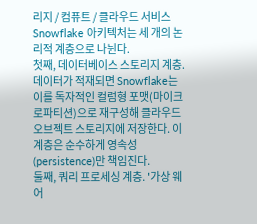리지 / 컴퓨트 / 클라우드 서비스
Snowflake 아키텍처는 세 개의 논리적 계층으로 나뉜다.
첫째, 데이터베이스 스토리지 계층. 데이터가 적재되면 Snowflake는 이를 독자적인 컬럼형 포맷(마이크로파티션)으로 재구성해 클라우드 오브젝트 스토리지에 저장한다. 이 계층은 순수하게 영속성(persistence)만 책임진다.
둘째, 쿼리 프로세싱 계층. '가상 웨어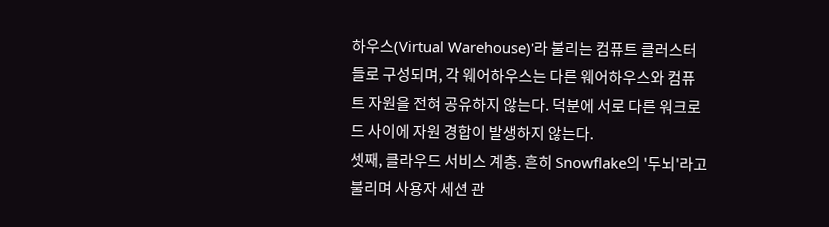하우스(Virtual Warehouse)'라 불리는 컴퓨트 클러스터들로 구성되며, 각 웨어하우스는 다른 웨어하우스와 컴퓨트 자원을 전혀 공유하지 않는다. 덕분에 서로 다른 워크로드 사이에 자원 경합이 발생하지 않는다.
셋째, 클라우드 서비스 계층. 흔히 Snowflake의 '두뇌'라고 불리며 사용자 세션 관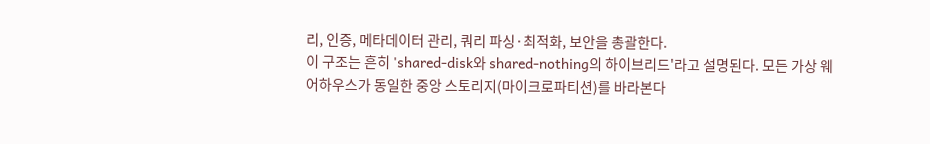리, 인증, 메타데이터 관리, 쿼리 파싱·최적화, 보안을 총괄한다.
이 구조는 흔히 'shared-disk와 shared-nothing의 하이브리드'라고 설명된다. 모든 가상 웨어하우스가 동일한 중앙 스토리지(마이크로파티션)를 바라본다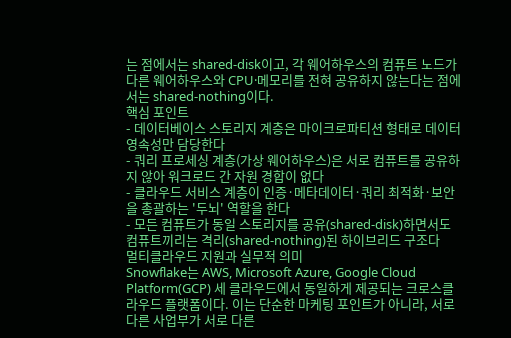는 점에서는 shared-disk이고, 각 웨어하우스의 컴퓨트 노드가 다른 웨어하우스와 CPU·메모리를 전혀 공유하지 않는다는 점에서는 shared-nothing이다.
핵심 포인트
- 데이터베이스 스토리지 계층은 마이크로파티션 형태로 데이터 영속성만 담당한다
- 쿼리 프로세싱 계층(가상 웨어하우스)은 서로 컴퓨트를 공유하지 않아 워크로드 간 자원 경합이 없다
- 클라우드 서비스 계층이 인증·메타데이터·쿼리 최적화·보안을 총괄하는 '두뇌' 역할을 한다
- 모든 컴퓨트가 동일 스토리지를 공유(shared-disk)하면서도 컴퓨트끼리는 격리(shared-nothing)된 하이브리드 구조다
멀티클라우드 지원과 실무적 의미
Snowflake는 AWS, Microsoft Azure, Google Cloud Platform(GCP) 세 클라우드에서 동일하게 제공되는 크로스클라우드 플랫폼이다. 이는 단순한 마케팅 포인트가 아니라, 서로 다른 사업부가 서로 다른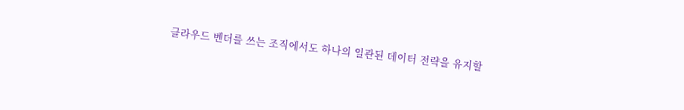클라우드 벤더를 쓰는 조직에서도 하나의 일관된 데이터 전략을 유지할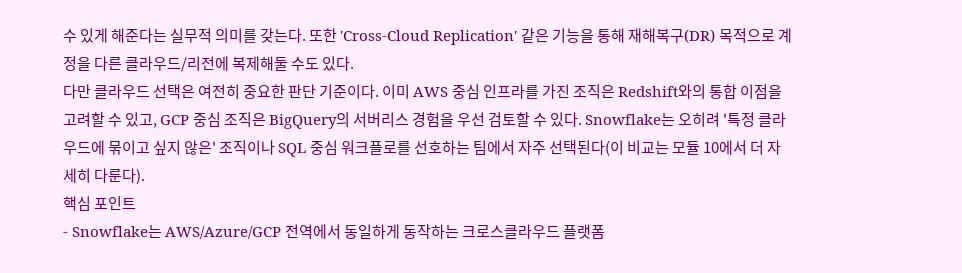수 있게 해준다는 실무적 의미를 갖는다. 또한 'Cross-Cloud Replication' 같은 기능을 통해 재해복구(DR) 목적으로 계정을 다른 클라우드/리전에 복제해둘 수도 있다.
다만 클라우드 선택은 여전히 중요한 판단 기준이다. 이미 AWS 중심 인프라를 가진 조직은 Redshift와의 통합 이점을 고려할 수 있고, GCP 중심 조직은 BigQuery의 서버리스 경험을 우선 검토할 수 있다. Snowflake는 오히려 '특정 클라우드에 묶이고 싶지 않은' 조직이나 SQL 중심 워크플로를 선호하는 팀에서 자주 선택된다(이 비교는 모듈 10에서 더 자세히 다룬다).
핵심 포인트
- Snowflake는 AWS/Azure/GCP 전역에서 동일하게 동작하는 크로스클라우드 플랫폼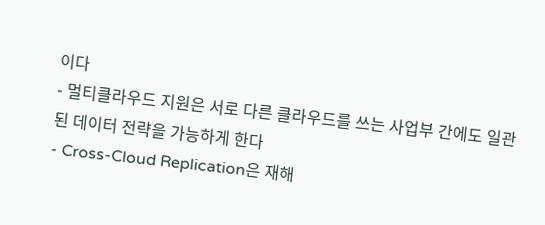이다
- 멀티클라우드 지원은 서로 다른 클라우드를 쓰는 사업부 간에도 일관된 데이터 전략을 가능하게 한다
- Cross-Cloud Replication은 재해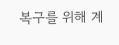복구를 위해 계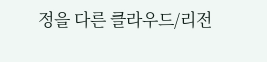정을 다른 클라우드/리전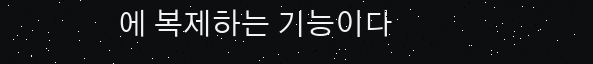에 복제하는 기능이다